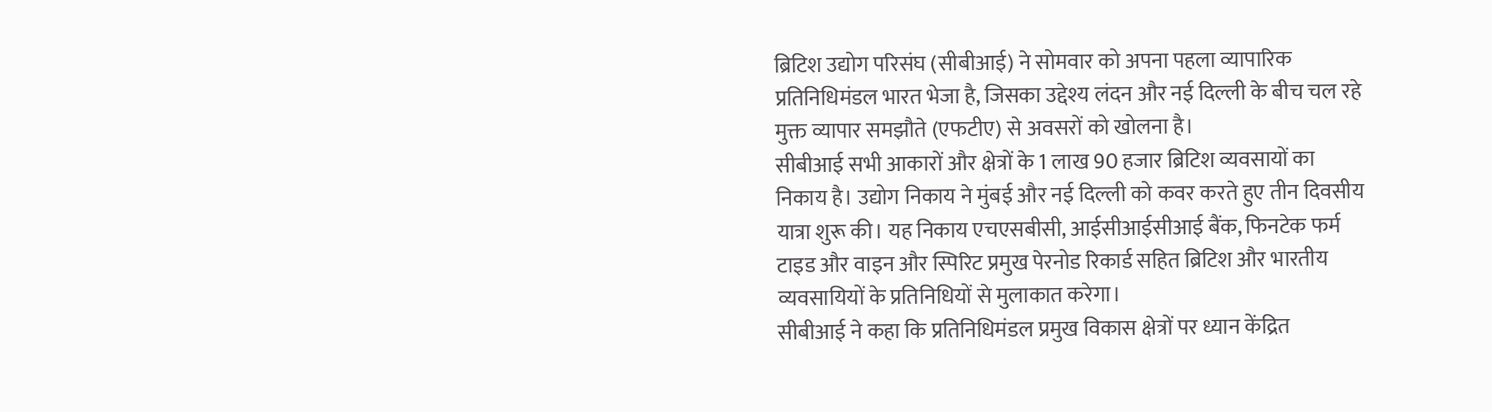ब्रिटिश उद्योग परिसंघ (सीबीआई) ने सोमवार को अपना पहला व्यापारिक प्रतिनिधिमंडल भारत भेजा है, जिसका उद्देश्य लंदन और नई दिल्ली के बीच चल रहे मुक्त व्यापार समझौते (एफटीए) से अवसरों को खोलना है।
सीबीआई सभी आकारों और क्षेत्रों के 1 लाख 90 हजार ब्रिटिश व्यवसायों का निकाय है। उद्योग निकाय ने मुंबई और नई दिल्ली को कवर करते हुए तीन दिवसीय यात्रा शुरू की। यह निकाय एचएसबीसी, आईसीआईसीआई बैंक, फिनटेक फर्म टाइड और वाइन और स्पिरिट प्रमुख पेरनोड रिकार्ड सहित ब्रिटिश और भारतीय व्यवसायियों के प्रतिनिधियों से मुलाकात करेगा।
सीबीआई ने कहा कि प्रतिनिधिमंडल प्रमुख विकास क्षेत्रों पर ध्यान केंद्रित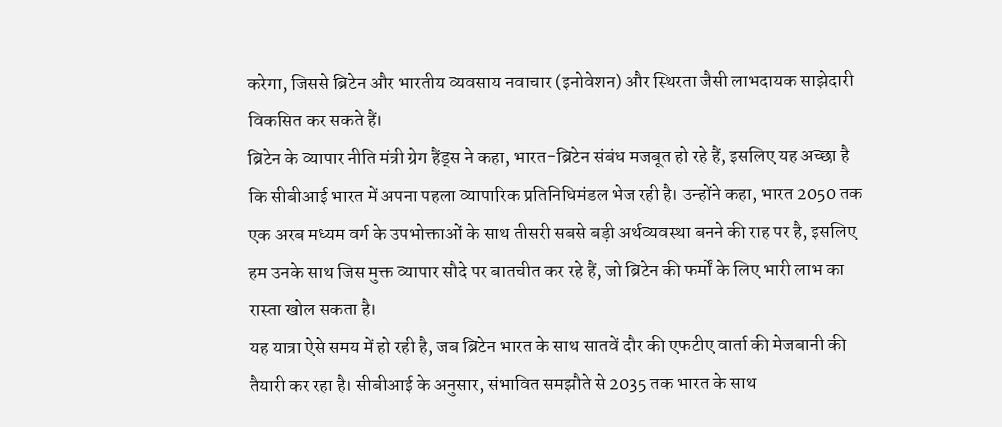करेगा, जिससे ब्रिटेन और भारतीय व्यवसाय नवाचार (इनोवेशन) और स्थिरता जैसी लाभदायक साझेदारी विकसित कर सकते हैं।
ब्रिटेन के व्यापार नीति मंत्री ग्रेग हैंड्स ने कहा, भारत-ब्रिटेन संबंध मजबूत हो रहे हैं, इसलिए यह अच्छा है कि सीबीआई भारत में अपना पहला व्यापारिक प्रतिनिधिमंडल भेज रही है। उन्होंने कहा, भारत 2050 तक एक अरब मध्यम वर्ग के उपभोक्ताओं के साथ तीसरी सबसे बड़ी अर्थव्यवस्था बनने की राह पर है, इसलिए हम उनके साथ जिस मुक्त व्यापार सौदे पर बातचीत कर रहे हैं, जो ब्रिटेन की फर्मों के लिए भारी लाभ का रास्ता खोल सकता है।
यह यात्रा ऐसे समय में हो रही है, जब ब्रिटेन भारत के साथ सातवें दौर की एफटीए वार्ता की मेजबानी की तैयारी कर रहा है। सीबीआई के अनुसार, संभावित समझौते से 2035 तक भारत के साथ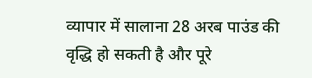व्यापार में सालाना 28 अरब पाउंड की वृद्धि हो सकती है और पूरे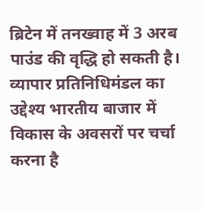ब्रिटेन में तनख्वाह में 3 अरब पाउंड की वृद्धि हो सकती है।
व्यापार प्रतिनिधिमंडल का उद्देश्य भारतीय बाजार में विकास के अवसरों पर चर्चा करना है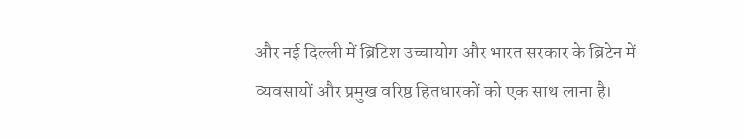और नई दिल्ली में ब्रिटिश उच्चायोग और भारत सरकार के ब्रिटेन में व्यवसायों और प्रमुख वरिष्ठ हितधारकों को एक साथ लाना है।